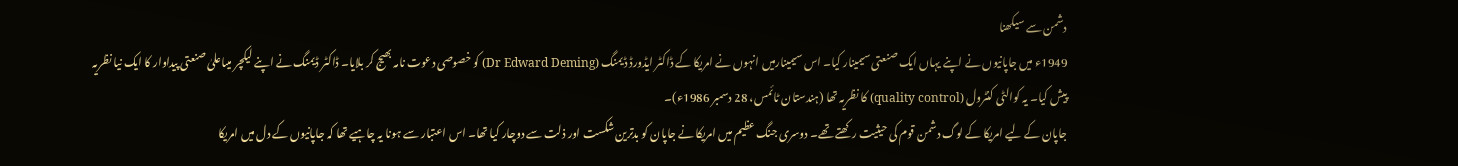دشمن سے سیکھنا
1949ء میں جاپانیوں نے اپنے یہاں ایک صنعتی سیمینار کیا۔ اس سیمینارمیں انہوں نے امریکا کے ڈاکٹر ایڈورڈ ڈیمنگ (Dr Edward Deming) کو خصوصی دعوت نامہ بھیج کر بلایا۔ ڈاکٹر ڈیمنگ نے اپنے لیکچر میںاعلیٰ صنعتی پیداوار کا ایک نیا نظریہ پیش کیا۔ یہ کوالٹی کنٹرول (quality control) کا نظریہ تھا (ہندستان ٹائمس، 28 دسمبر 1986ء)۔
جاپان کے لیے امریکا کے لوگ دشمن قوم کی حیثیت رکھتے تھے۔ دوسری جنگ عظیم میں امریکا نے جاپان کو بدترین شکست اور ذلت سے دوچار کیا تھا۔ اس اعتبار سے ہونا یہ چاہیے تھا کہ جاپانیوں کے دل میں امریکا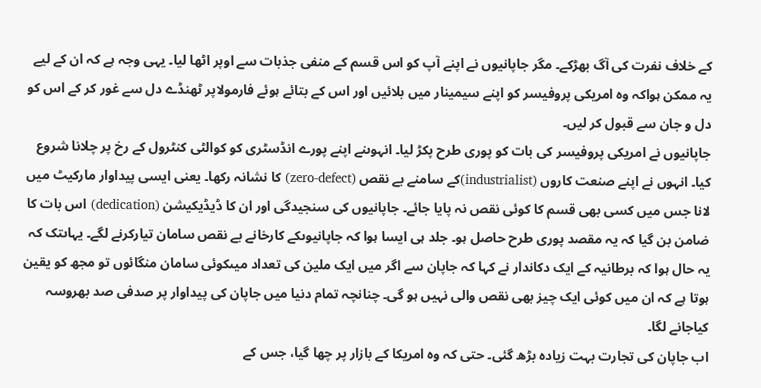کے خلاف نفرت کی آگ بھڑکے۔ مگر جاپانیوں نے اپنے آپ کو اس قسم کے منفی جذبات سے اوپر اٹھا لیا۔ یہی وجہ ہے کہ ان کے لیے یہ ممکن ہواکہ وہ امریکی پروفیسر کو اپنے سیمینار میں بلائیں اور اس کے بتائے ہوئے فارمولاپر ٹھنڈے دل سے غور کر کے اس کو دل و جان سے قبول کر لیں۔
جاپانیوں نے امریکی پروفیسر کی بات کو پوری طرح پکڑ لیا۔ انہوںنے اپنے پورے انڈسٹری کو کوالٹی کنٹرول کے رخ پر چلانا شروع کیا۔ انہوں نے اپنے صنعت کاروں (industrialist)کے سامنے بے نقص (zero-defect) کا نشانہ رکھا۔ یعنی ایسی پیداوار مارکیٹ میں لانا جس میں کسی بھی قسم کا کوئی نقص نہ پایا جائے۔ جاپانیوں کی سنجیدگی اور ان کا ڈیڈیکیشن (dedication) اس بات کا ضامن بن گیا کہ یہ مقصد پوری طرح حاصل ہو۔ جلد ہی ایسا ہوا کہ جاپانیوںکے کارخانے بے نقص سامان تیارکرنے لگے۔ یہاںتک کہ یہ حال ہوا کہ برطانیہ کے ایک دکاندار نے کہا کہ جاپان سے اگر میں ایک ملین کی تعداد میںکوئی سامان منگائوں تو مجھ کو یقین ہوتا ہے کہ ان میں کوئی ایک چیز بھی نقص والی نہیں ہو گی۔ چنانچہ تمام دنیا میں جاپان کی پیداوار پر صدفی صد بھروسہ کیاجانے لگا۔
اب جاپان کی تجارت بہت زیادہ بڑھ گئی۔ حتی کہ وہ امریکا کے بازار پر چھا گیا، جس کے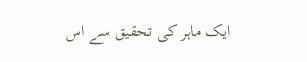ایک ماہر کی تحقیق سے اس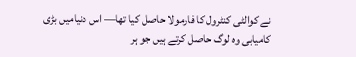نے کوالٹی کنٹرول کا فارمولا حاصل کیا تھا— اس دنیامیں بڑی کامیابی وہ لوگ حاصل کرتے ہیں جو ہر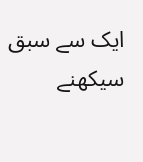ایک سے سبق سیکھنے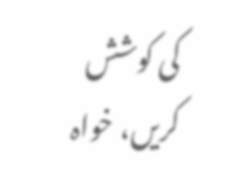کی کوشش کریں، خواہ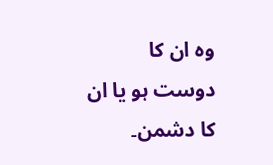وہ ان کا دوست ہو یا ان کا دشمن۔